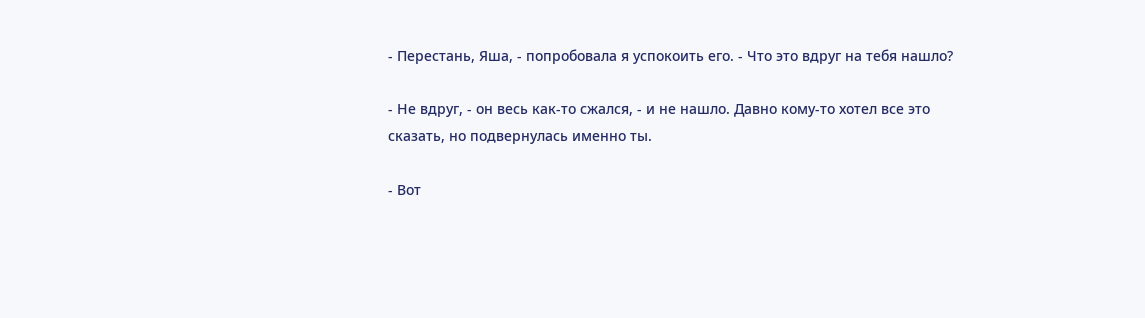- Перестань, Яша, - попробовала я успокоить его. - Что это вдруг на тебя нашло?

- Не вдруг, - он весь как-то сжался, - и не нашло. Давно кому-то хотел все это сказать, но подвернулась именно ты.

- Вот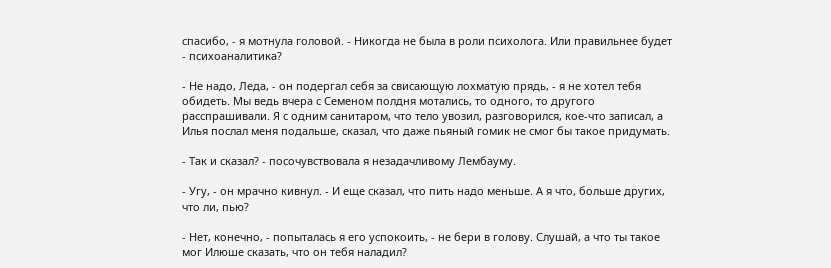спасибо, - я мотнула головой. - Никогда не была в роли психолога. Или правильнее будет - психоаналитика?

- Не надо, Леда, - он подергал себя за свисающую лохматую прядь, - я не хотел тебя обидеть. Мы ведь вчера с Семеном полдня мотались, то одного, то другого расспрашивали. Я с одним санитаром, что тело увозил, разговорился, кое-что записал, а Илья послал меня подальше, сказал, что даже пьяный гомик не смог бы такое придумать.

- Так и сказал? - посочувствовала я незадачливому Лембауму.

- Угу, - он мрачно кивнул. - И еще сказал, что пить надо меньше. А я что, больше других, что ли, пью?

- Нет, конечно, - попыталась я его успокоить, - не бери в голову. Слушай, а что ты такое мог Илюше сказать, что он тебя наладил?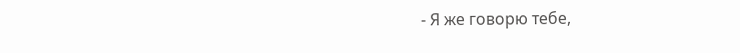- Я же говорю тебе,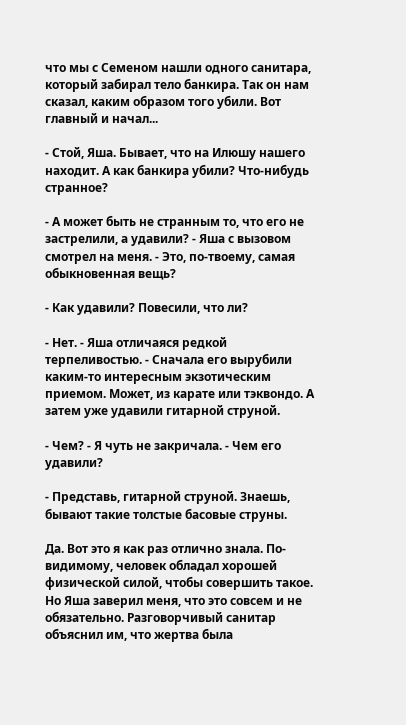что мы с Семеном нашли одного санитара, который забирал тело банкира. Так он нам сказал, каким образом того убили. Вот главный и начал...

- Стой, Яша. Бывает, что на Илюшу нашего находит. А как банкира убили? Что-нибудь странное?

- А может быть не странным то, что его не застрелили, а удавили? - Яша с вызовом смотрел на меня. - Это, по-твоему, самая обыкновенная вещь?

- Как удавили? Повесили, что ли?

- Нет. - Яша отличаяся редкой терпеливостью. - Сначала его вырубили каким-то интересным экзотическим приемом. Может, из карате или тэквондо. А затем уже удавили гитарной струной.

- Чем? - Я чуть не закричала. - Чем его удавили?

- Представь, гитарной струной. Знаешь, бывают такие толстые басовые струны.

Да. Вот это я как раз отлично знала. По-видимому, человек обладал хорошей физической силой, чтобы совершить такое. Но Яша заверил меня, что это совсем и не обязательно. Разговорчивый санитар объяснил им, что жертва была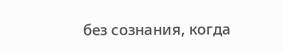без сознания, когда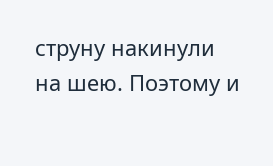струну накинули на шею. Поэтому и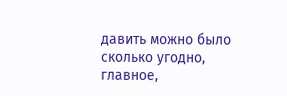давить можно было сколько угодно, главное,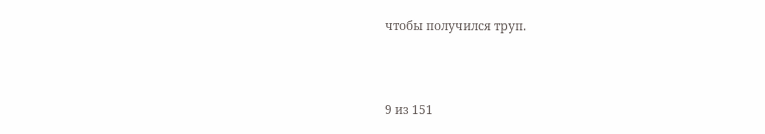чтобы получился труп.



9 из 151